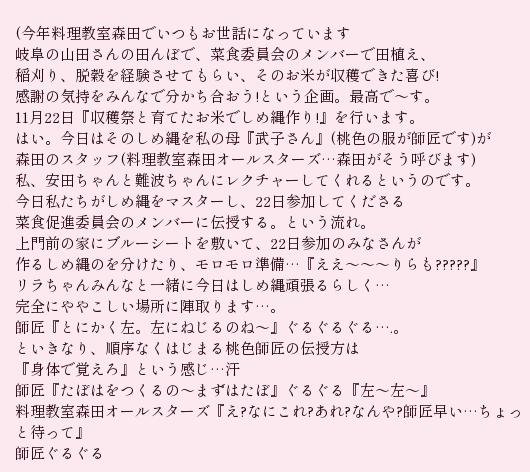(今年料理教室森田でいつもお世話になっています
岐阜の山田さんの田んぼで、菜食委員会のメンバーで田植え、
稲刈り、脱穀を経験させてもらい、そのお米が収穫できた喜び!
感謝の気持をみんなで分かち合おう!という企画。最高で〜す。
11月22日『収穫祭と育てたお米でしめ縄作り!』を行います。
はい。今日はそのしめ縄を私の母『武子さん』(桃色の服が師匠です)が
森田のスタッフ(料理教室森田オールスターズ…森田がそう呼びます)
私、安田ちゃんと難波ちゃんにレクチャーしてくれるというのです。
今日私たちがしめ縄をマスターし、22日参加してくださる
菜食促進委員会のメンバーに伝授する。という流れ。
上門前の家にブルーシートを敷いて、22日参加のみなさんが
作るしめ縄のを分けたり、モロモロ準備…『ええ〜〜〜りらも?????』
リラちゃんみんなと一緒に今日はしめ縄頑張るらしく…
完全にややこしい場所に陣取ります…。
師匠『とにかく左。左にねじるのね〜』ぐるぐるぐる….。
といきなり、順序なくはじまる桃色師匠の伝授方は
『身体で覚えろ』という感じ…汗
師匠『たぼはをつくるの〜まずはたぼ』ぐるぐる『左〜左〜』
料理教室森田オールスターズ『え?なにこれ?あれ?なんや?師匠早い…ちょっと待って』
師匠ぐるぐる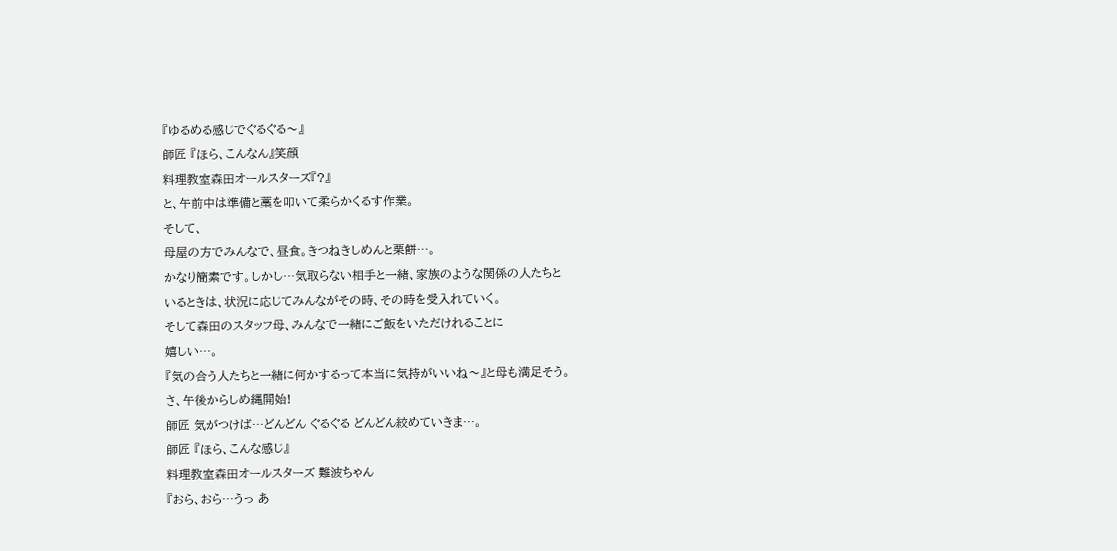『ゆるめる感じでぐるぐる〜』
師匠 『ほら、こんなん』笑顔
料理教室森田オールスターズ『?』
と、午前中は準備と藁を叩いて柔らかくるす作業。
そして、
母屋の方でみんなで、昼食。きつねきしめんと栗餅…。
かなり簡素です。しかし…気取らない相手と一緒、家族のような関係の人たちと
いるときは、状況に応じてみんながその時、その時を受入れていく。
そして森田のスタッフ母、みんなで一緒にご飯をいただけれることに
嬉しい…。
『気の合う人たちと一緒に何かするって本当に気持がいいね〜』と母も満足そう。
さ、午後からしめ縄開始!
師匠 気がつけば…どんどん ぐるぐる どんどん絞めていきま…。
師匠 『ほら、こんな感じ』
料理教室森田オールスターズ 難波ちゃん
『おら、おら…うっ あ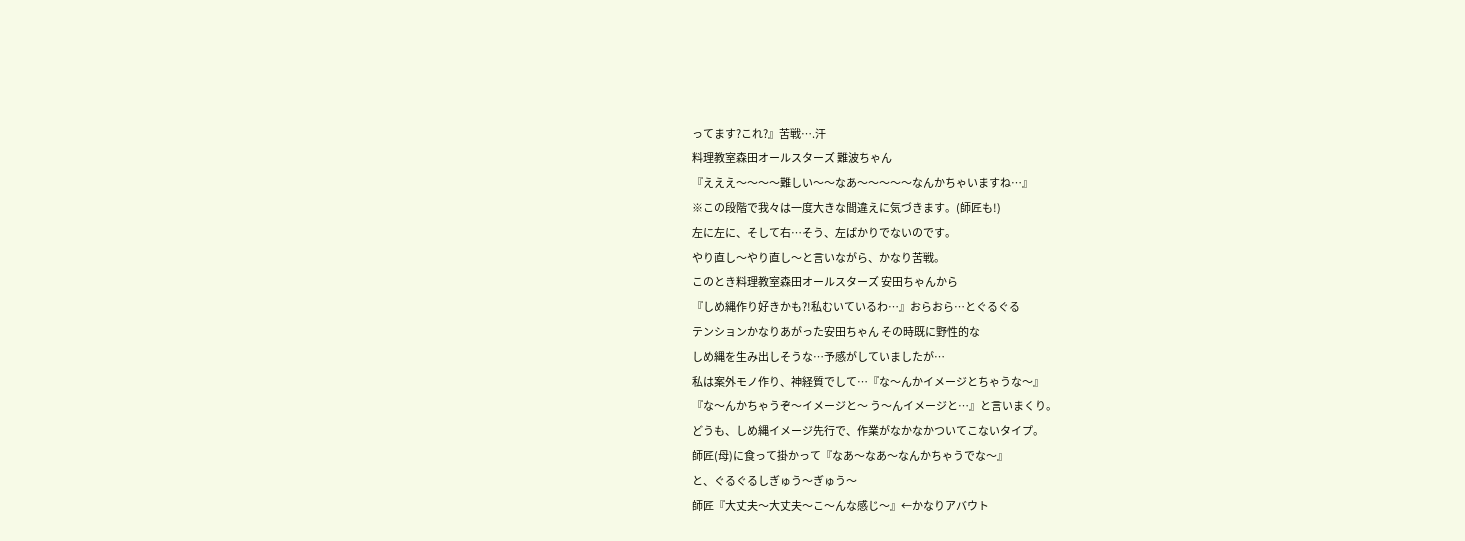ってます?これ?』苦戦….汗
料理教室森田オールスターズ 難波ちゃん
『えええ〜〜〜〜難しい〜〜なあ〜〜〜〜〜なんかちゃいますね…』
※この段階で我々は一度大きな間違えに気づきます。(師匠も!)
左に左に、そして右…そう、左ばかりでないのです。
やり直し〜やり直し〜と言いながら、かなり苦戦。
このとき料理教室森田オールスターズ 安田ちゃんから
『しめ縄作り好きかも?!私むいているわ…』おらおら…とぐるぐる
テンションかなりあがった安田ちゃん その時既に野性的な
しめ縄を生み出しそうな…予感がしていましたが…
私は案外モノ作り、神経質でして…『な〜んかイメージとちゃうな〜』
『な〜んかちゃうぞ〜イメージと〜 う〜んイメージと…』と言いまくり。
どうも、しめ縄イメージ先行で、作業がなかなかついてこないタイプ。
師匠(母)に食って掛かって『なあ〜なあ〜なんかちゃうでな〜』
と、ぐるぐるしぎゅう〜ぎゅう〜
師匠『大丈夫〜大丈夫〜こ〜んな感じ〜』←かなりアバウト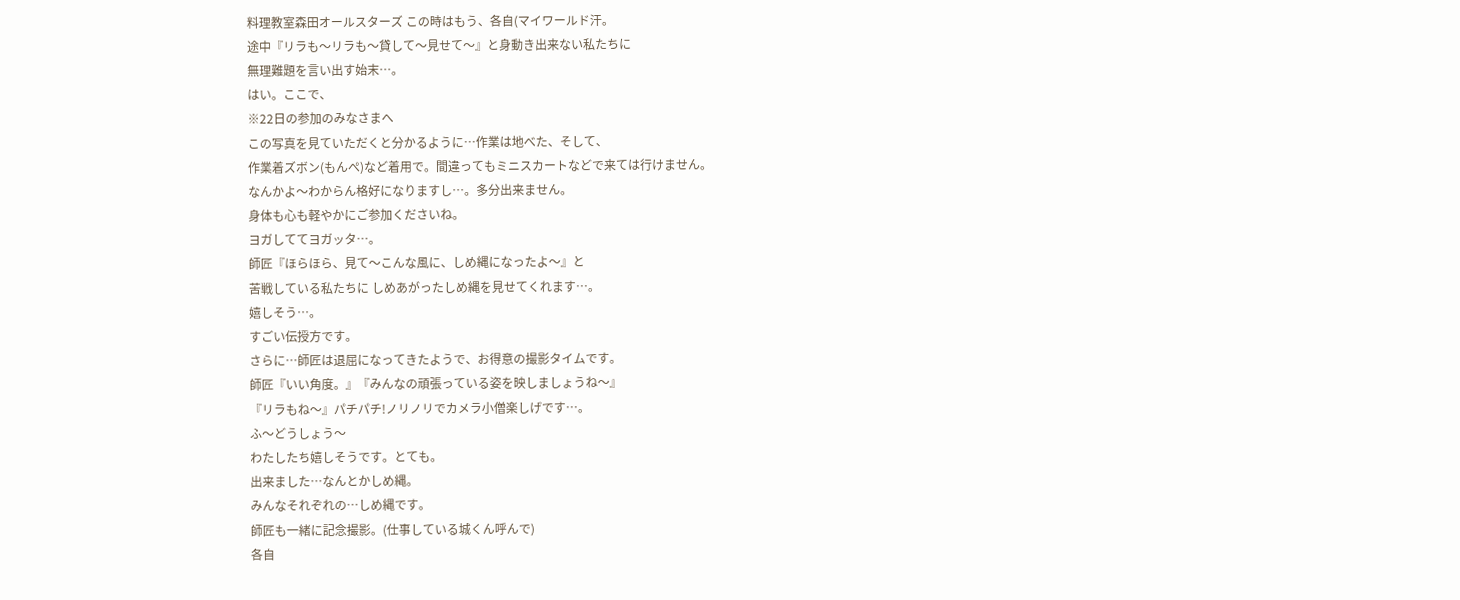料理教室森田オールスターズ この時はもう、各自(マイワールド汗。
途中『リラも〜リラも〜貸して〜見せて〜』と身動き出来ない私たちに
無理難題を言い出す始末…。
はい。ここで、
※22日の参加のみなさまへ
この写真を見ていただくと分かるように…作業は地べた、そして、
作業着ズボン(もんぺ)など着用で。間違ってもミニスカートなどで来ては行けません。
なんかよ〜わからん格好になりますし…。多分出来ません。
身体も心も軽やかにご参加くださいね。
ヨガしててヨガッタ…。
師匠『ほらほら、見て〜こんな風に、しめ縄になったよ〜』と
苦戦している私たちに しめあがったしめ縄を見せてくれます…。
嬉しそう…。
すごい伝授方です。
さらに…師匠は退屈になってきたようで、お得意の撮影タイムです。
師匠『いい角度。』『みんなの頑張っている姿を映しましょうね〜』
『リラもね〜』パチパチ!ノリノリでカメラ小僧楽しげです…。
ふ〜どうしょう〜
わたしたち嬉しそうです。とても。
出来ました…なんとかしめ縄。
みんなそれぞれの…しめ縄です。
師匠も一緒に記念撮影。(仕事している城くん呼んで)
各自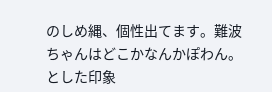のしめ縄、個性出てます。難波ちゃんはどこかなんかぽわん。とした印象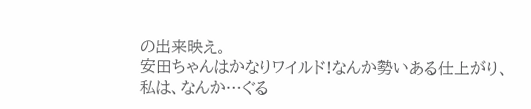の出来映え。
安田ちゃんはかなりワイルド!なんか勢いある仕上がり、
私は、なんか…ぐる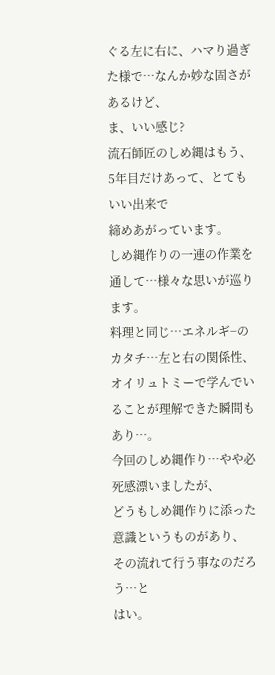ぐる左に右に、ハマり過ぎた様で…なんか妙な固さがあるけど、
ま、いい感じ?
流石師匠のしめ縄はもう、5年目だけあって、とてもいい出来で
締めあがっています。
しめ縄作りの一連の作業を通して…様々な思いが巡ります。
料理と同じ…エネルギ−のカタチ…左と右の関係性、
オイリュトミーで学んでいることが理解できた瞬間もあり…。
今回のしめ縄作り…やや必死感漂いましたが、
どうもしめ縄作りに添った意識というものがあり、
その流れて行う事なのだろう…と
はい。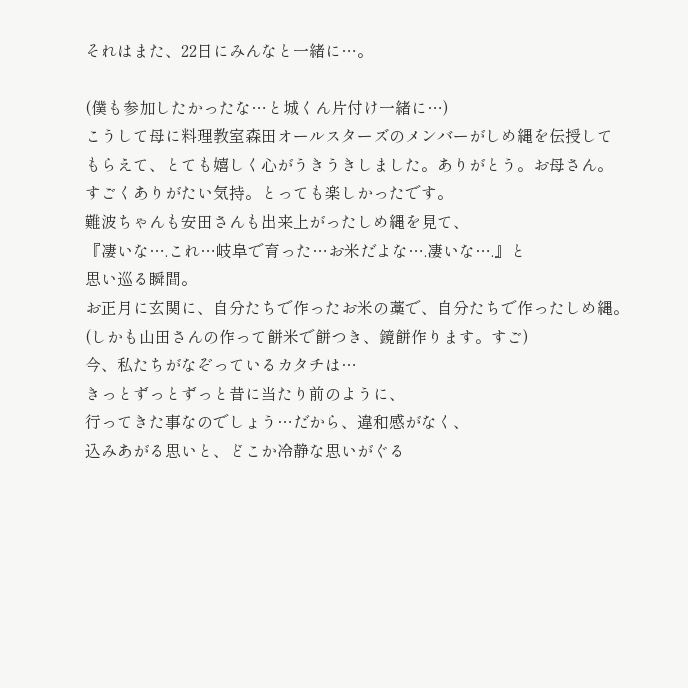それはまた、22日にみんなと一緒に…。

(僕も参加したかったな…と城くん片付け一緒に…)
こうして母に料理教室森田オールスターズのメンバーがしめ縄を伝授して
もらえて、とても嬉しく心がうきうきしました。ありがとう。お母さん。
すごくありがたい気持。とっても楽しかったです。
難波ちゃんも安田さんも出来上がったしめ縄を見て、
『凄いな….これ…岐阜で育った…お米だよな….凄いな….』と
思い巡る瞬間。
お正月に玄関に、自分たちで作ったお米の藁で、自分たちで作ったしめ縄。
(しかも山田さんの作って餅米で餅つき、鏡餅作ります。すご)
今、私たちがなぞっているカタチは…
きっとずっとずっと昔に当たり前のように、
行ってきた事なのでしょう…だから、違和感がなく、
込みあがる思いと、どこか冷静な思いがぐる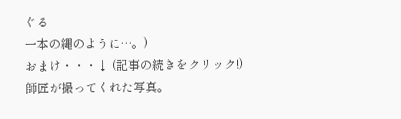ぐる
一本の縄のように…。)
おまけ・・・↓ (記事の続きをクリック!) 師匠が撮ってくれた写真。